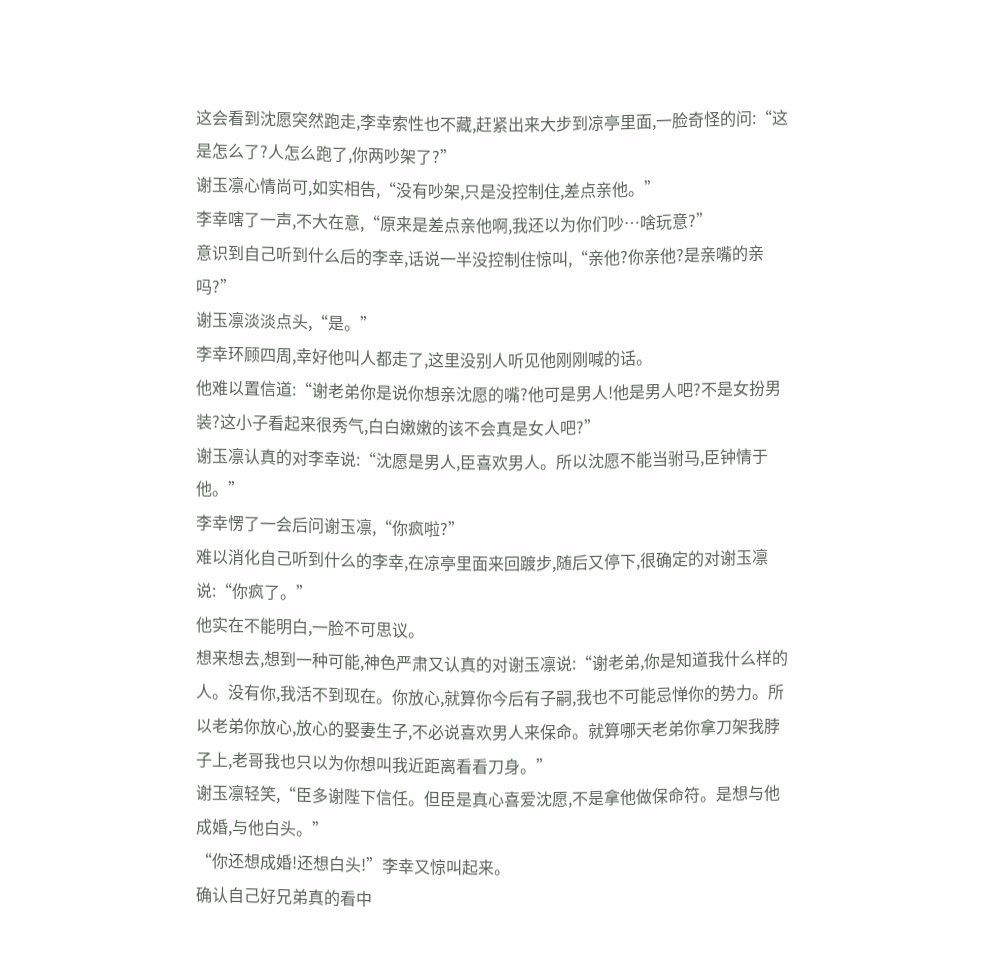这会看到沈愿突然跑走,李幸索性也不藏,赶紧出来大步到凉亭里面,一脸奇怪的问:“这是怎么了?人怎么跑了,你两吵架了?”
谢玉凛心情尚可,如实相告,“没有吵架,只是没控制住,差点亲他。”
李幸嗐了一声,不大在意,“原来是差点亲他啊,我还以为你们吵…啥玩意?”
意识到自己听到什么后的李幸,话说一半没控制住惊叫,“亲他?你亲他?是亲嘴的亲吗?”
谢玉凛淡淡点头,“是。”
李幸环顾四周,幸好他叫人都走了,这里没别人听见他刚刚喊的话。
他难以置信道:“谢老弟你是说你想亲沈愿的嘴?他可是男人!他是男人吧?不是女扮男装?这小子看起来很秀气,白白嫩嫩的该不会真是女人吧?”
谢玉凛认真的对李幸说:“沈愿是男人,臣喜欢男人。所以沈愿不能当驸马,臣钟情于他。”
李幸愣了一会后问谢玉凛,“你疯啦?”
难以消化自己听到什么的李幸,在凉亭里面来回踱步,随后又停下,很确定的对谢玉凛说:“你疯了。”
他实在不能明白,一脸不可思议。
想来想去,想到一种可能,神色严肃又认真的对谢玉凛说:“谢老弟,你是知道我什么样的人。没有你,我活不到现在。你放心,就算你今后有子嗣,我也不可能忌惮你的势力。所以老弟你放心,放心的娶妻生子,不必说喜欢男人来保命。就算哪天老弟你拿刀架我脖子上,老哥我也只以为你想叫我近距离看看刀身。”
谢玉凛轻笑,“臣多谢陛下信任。但臣是真心喜爱沈愿,不是拿他做保命符。是想与他成婚,与他白头。”
“你还想成婚!还想白头!”李幸又惊叫起来。
确认自己好兄弟真的看中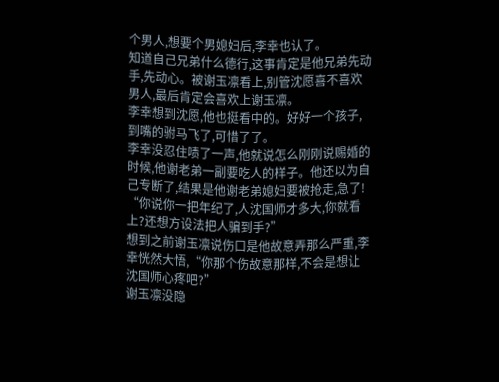个男人,想要个男媳妇后,李幸也认了。
知道自己兄弟什么德行,这事肯定是他兄弟先动手,先动心。被谢玉凛看上,别管沈愿喜不喜欢男人,最后肯定会喜欢上谢玉凛。
李幸想到沈愿,他也挺看中的。好好一个孩子,到嘴的驸马飞了,可惜了了。
李幸没忍住啧了一声,他就说怎么刚刚说赐婚的时候,他谢老弟一副要吃人的样子。他还以为自己专断了,结果是他谢老弟媳妇要被抢走,急了!
“你说你一把年纪了,人沈国师才多大,你就看上?还想方设法把人骗到手?”
想到之前谢玉凛说伤口是他故意弄那么严重,李幸恍然大悟,“你那个伤故意那样,不会是想让沈国师心疼吧?”
谢玉凛没隐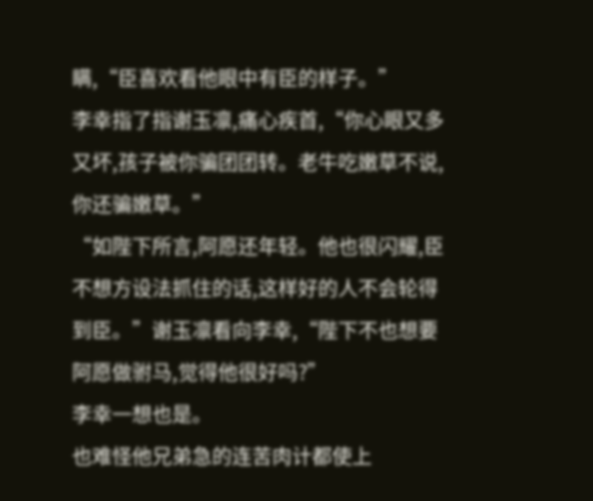瞒,“臣喜欢看他眼中有臣的样子。”
李幸指了指谢玉凛,痛心疾首,“你心眼又多又坏,孩子被你骗团团转。老牛吃嫩草不说,你还骗嫩草。”
“如陛下所言,阿愿还年轻。他也很闪耀,臣不想方设法抓住的话,这样好的人不会轮得到臣。”谢玉凛看向李幸,“陛下不也想要阿愿做驸马,觉得他很好吗?”
李幸一想也是。
也难怪他兄弟急的连苦肉计都使上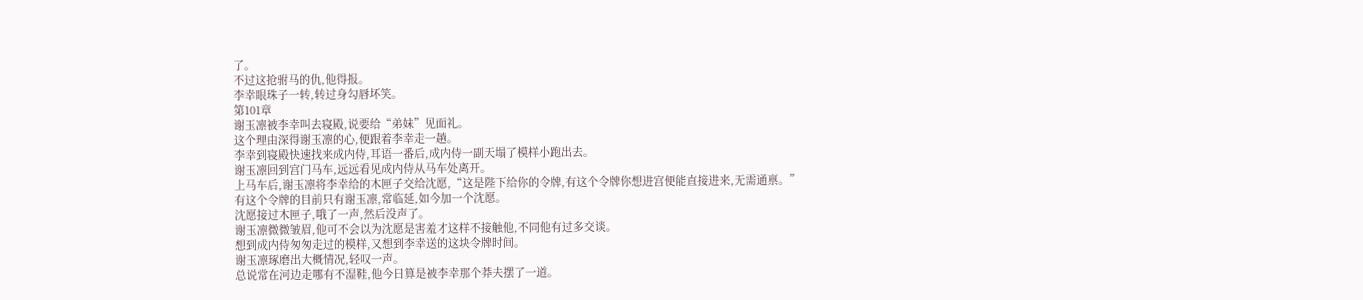了。
不过这抢驸马的仇,他得报。
李幸眼珠子一转,转过身勾唇坏笑。
第101章
谢玉凛被李幸叫去寝殿,说要给“弟妹”见面礼。
这个理由深得谢玉凛的心,便跟着李幸走一趟。
李幸到寝殿快速找来成内侍,耳语一番后,成内侍一副天塌了模样小跑出去。
谢玉凛回到宫门马车,远远看见成内侍从马车处离开。
上马车后,谢玉凛将李幸给的木匣子交给沈愿,“这是陛下给你的令牌,有这个令牌你想进宫便能直接进来,无需通禀。”
有这个令牌的目前只有谢玉凛,常临延,如今加一个沈愿。
沈愿接过木匣子,哦了一声,然后没声了。
谢玉凛微微皱眉,他可不会以为沈愿是害羞才这样不接触他,不同他有过多交谈。
想到成内侍匆匆走过的模样,又想到李幸送的这块令牌时间。
谢玉凛琢磨出大概情况,轻叹一声。
总说常在河边走哪有不湿鞋,他今日算是被李幸那个莽夫摆了一道。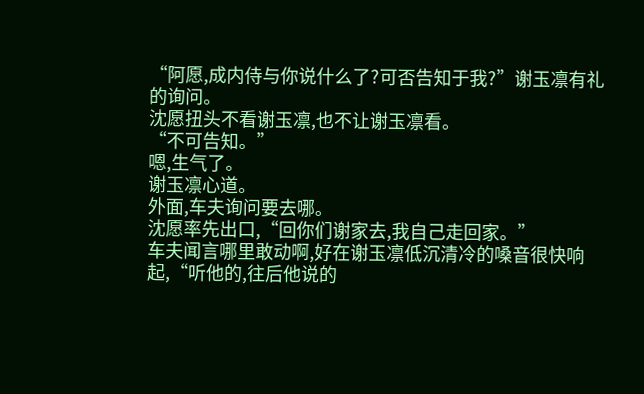“阿愿,成内侍与你说什么了?可否告知于我?”谢玉凛有礼的询问。
沈愿扭头不看谢玉凛,也不让谢玉凛看。
“不可告知。”
嗯,生气了。
谢玉凛心道。
外面,车夫询问要去哪。
沈愿率先出口,“回你们谢家去,我自己走回家。”
车夫闻言哪里敢动啊,好在谢玉凛低沉清冷的嗓音很快响起,“听他的,往后他说的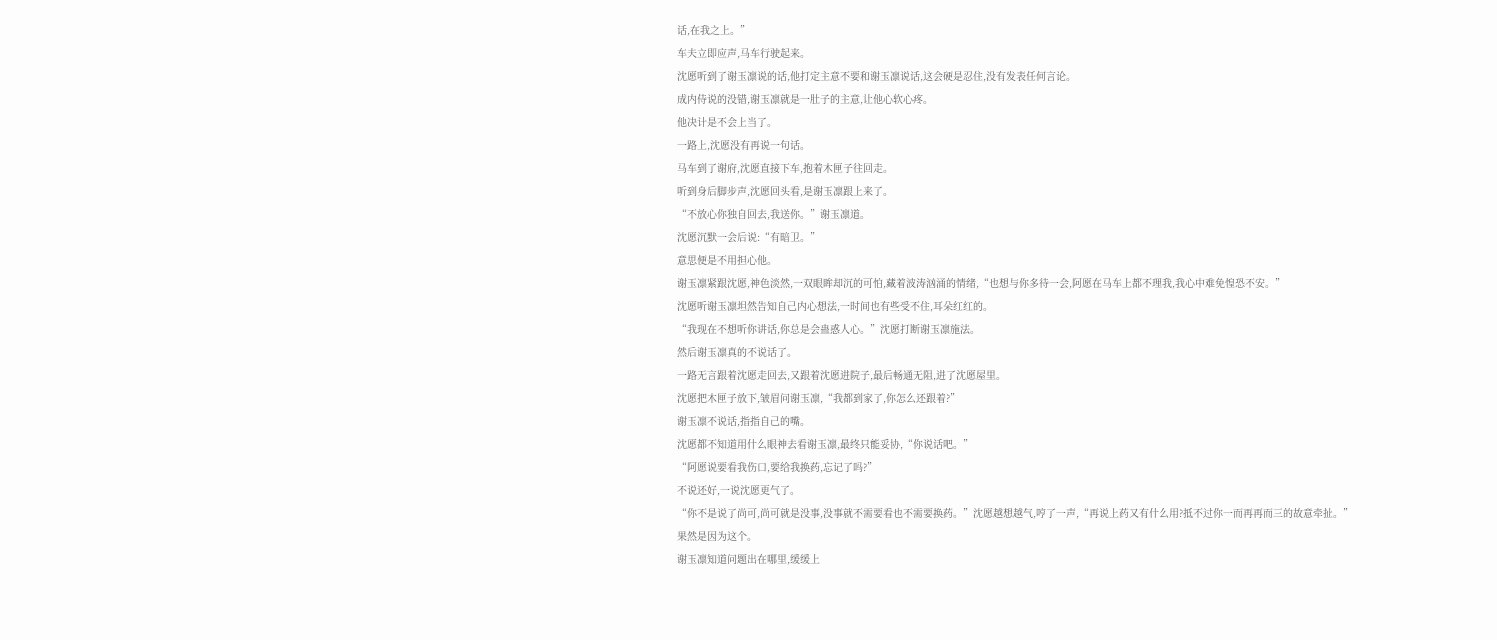话,在我之上。”
车夫立即应声,马车行驶起来。
沈愿听到了谢玉凛说的话,他打定主意不要和谢玉凛说话,这会硬是忍住,没有发表任何言论。
成内侍说的没错,谢玉凛就是一肚子的主意,让他心软心疼。
他决计是不会上当了。
一路上,沈愿没有再说一句话。
马车到了谢府,沈愿直接下车,抱着木匣子往回走。
听到身后脚步声,沈愿回头看,是谢玉凛跟上来了。
“不放心你独自回去,我送你。”谢玉凛道。
沈愿沉默一会后说:“有暗卫。”
意思便是不用担心他。
谢玉凛紧跟沈愿,神色淡然,一双眼眸却沉的可怕,藏着波涛汹涌的情绪,“也想与你多待一会,阿愿在马车上都不理我,我心中难免惶恐不安。”
沈愿听谢玉凛坦然告知自己内心想法,一时间也有些受不住,耳朵红红的。
“我现在不想听你讲话,你总是会蛊惑人心。”沈愿打断谢玉凛施法。
然后谢玉凛真的不说话了。
一路无言跟着沈愿走回去,又跟着沈愿进院子,最后畅通无阻,进了沈愿屋里。
沈愿把木匣子放下,皱眉问谢玉凛,“我都到家了,你怎么还跟着?”
谢玉凛不说话,指指自己的嘴。
沈愿都不知道用什么眼神去看谢玉凛,最终只能妥协,“你说话吧。”
“阿愿说要看我伤口,要给我换药,忘记了吗?”
不说还好,一说沈愿更气了。
“你不是说了尚可,尚可就是没事,没事就不需要看也不需要换药。”沈愿越想越气,哼了一声,“再说上药又有什么用?抵不过你一而再再而三的故意牵扯。”
果然是因为这个。
谢玉凛知道问题出在哪里,缓缓上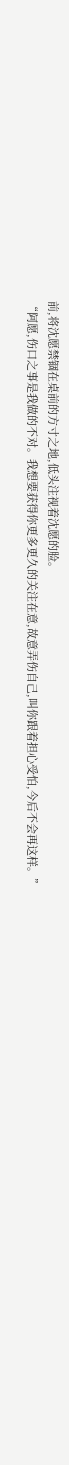前,将沈愿禁锢在桌前的方寸之地,低头注视着沈愿的脸。
“阿愿,伤口之事是我做的不对。我想要获得你更多更久的关注在意,故意弄伤自己,叫你跟着担心受怕,今后不会再这样。”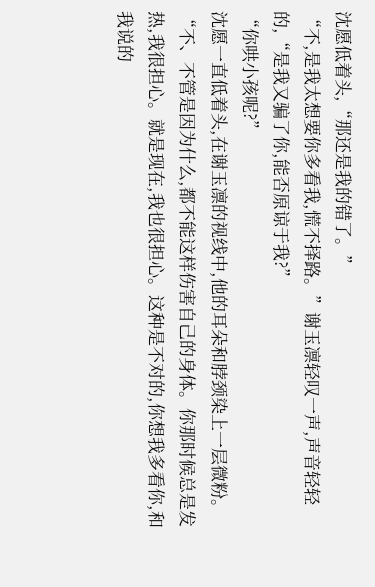沈愿低着头,“那还是我的错了。”
“不,是我太想要你多看我,慌不择路。”谢玉凛轻叹一声,声音轻轻的,“是我又骗了你,能否原谅于我?”
“你哄小孩呢?”
沈愿一直低着头,在谢玉凛的视线中,他的耳朵和脖颈染上一层微粉。
“不、不管是因为什么,都不能这样伤害自己的身体。你那时候总是发热,我很担心。就是现在,我也很担心。这种是不对的,你想我多看你,和我说的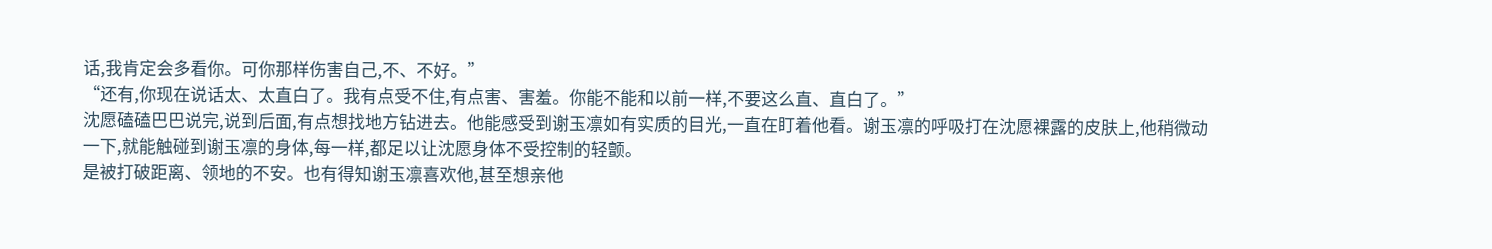话,我肯定会多看你。可你那样伤害自己,不、不好。”
“还有,你现在说话太、太直白了。我有点受不住,有点害、害羞。你能不能和以前一样,不要这么直、直白了。”
沈愿磕磕巴巴说完,说到后面,有点想找地方钻进去。他能感受到谢玉凛如有实质的目光,一直在盯着他看。谢玉凛的呼吸打在沈愿裸露的皮肤上,他稍微动一下,就能触碰到谢玉凛的身体,每一样,都足以让沈愿身体不受控制的轻颤。
是被打破距离、领地的不安。也有得知谢玉凛喜欢他,甚至想亲他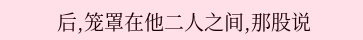后,笼罩在他二人之间,那股说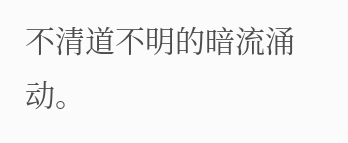不清道不明的暗流涌动。